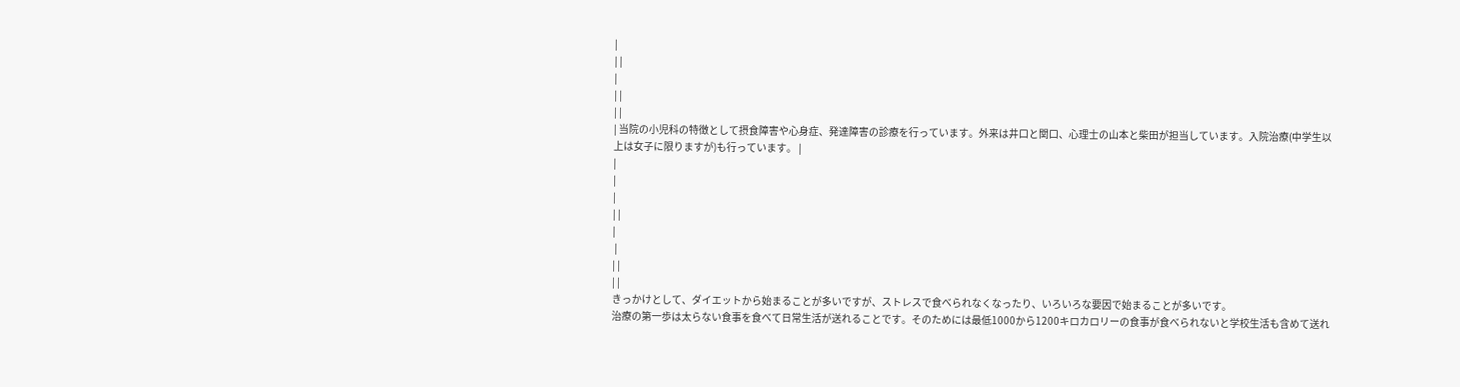|
| |
|
| |
| |
| 当院の小児科の特徴として摂食障害や心身症、発達障害の診療を行っています。外来は井口と関口、心理士の山本と柴田が担当しています。入院治療(中学生以上は女子に限りますが)も行っています。 |
|
|
|
| |
|
 |
| |
| |
きっかけとして、ダイエットから始まることが多いですが、ストレスで食べられなくなったり、いろいろな要因で始まることが多いです。
治療の第一歩は太らない食事を食べて日常生活が送れることです。そのためには最低1000から1200キロカロリーの食事が食べられないと学校生活も含めて送れ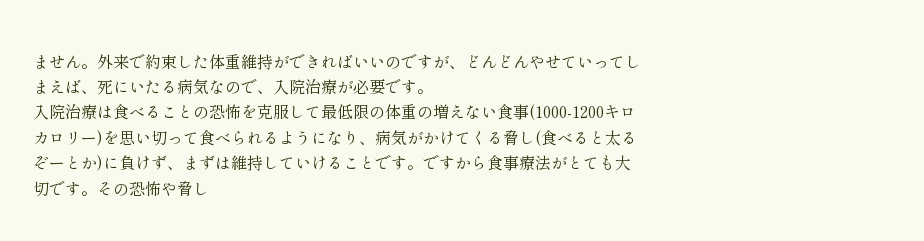ません。外来で約束した体重維持ができればいいのですが、どんどんやせていってしまえば、死にいたる病気なので、入院治療が必要です。
入院治療は食べることの恐怖を克服して最低限の体重の増えない食事(1000-1200キロカロリー)を思い切って食べられるようになり、病気がかけてくる脅し(食べると太るぞーとか)に負けず、まずは維持していけることです。ですから食事療法がとても大切です。その恐怖や脅し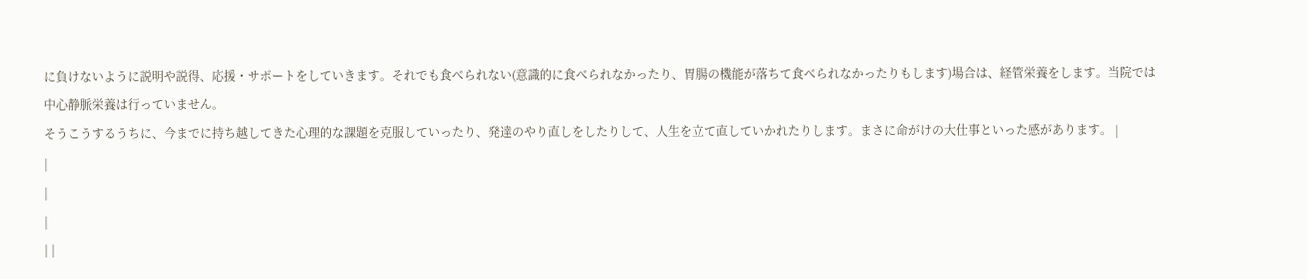に負けないように説明や説得、応援・サポートをしていきます。それでも食べられない(意識的に食べられなかったり、胃腸の機能が落ちて食べられなかったりもします)場合は、経管栄養をします。当院では中心静脈栄養は行っていません。
そうこうするうちに、今までに持ち越してきた心理的な課題を克服していったり、発達のやり直しをしたりして、人生を立て直していかれたりします。まさに命がけの大仕事といった感があります。 |
|
|
|
| |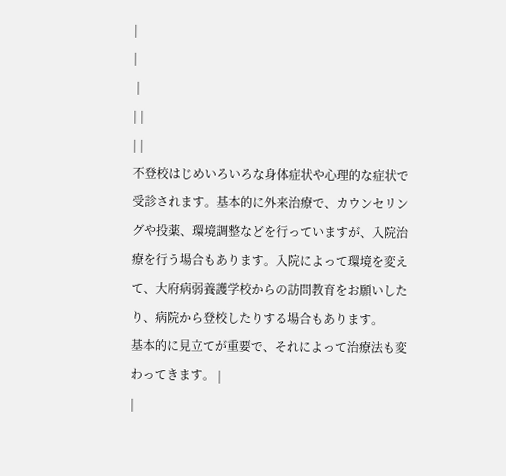|
|
 |
| |
| |
不登校はじめいろいろな身体症状や心理的な症状で受診されます。基本的に外来治療で、カウンセリングや投薬、環境調整などを行っていますが、入院治療を行う場合もあります。入院によって環境を変えて、大府病弱養護学校からの訪問教育をお願いしたり、病院から登校したりする場合もあります。
基本的に見立てが重要で、それによって治療法も変わってきます。 |
|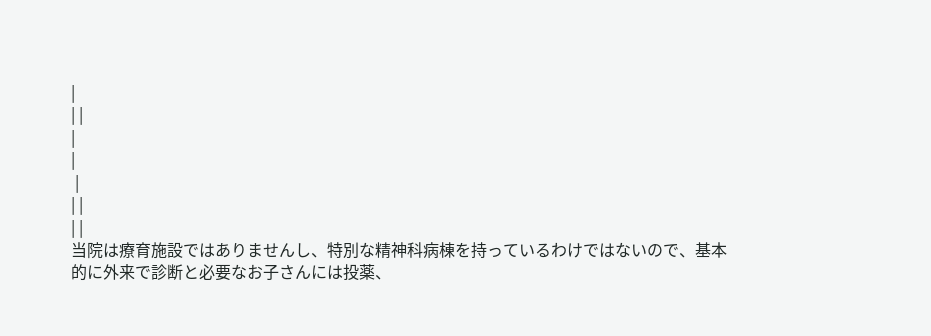|
| |
|
|
 |
| |
| |
当院は療育施設ではありませんし、特別な精神科病棟を持っているわけではないので、基本的に外来で診断と必要なお子さんには投薬、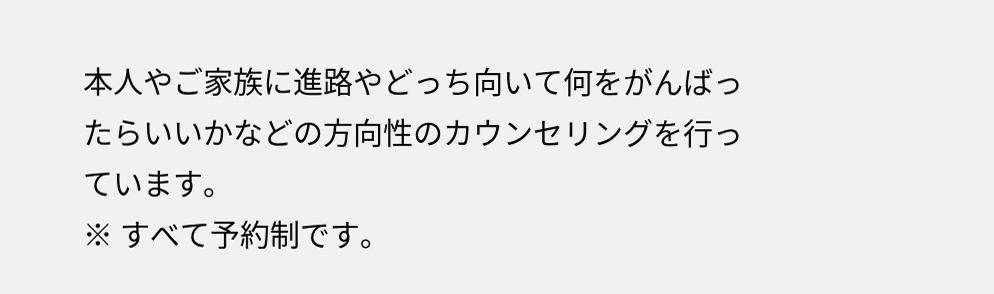本人やご家族に進路やどっち向いて何をがんばったらいいかなどの方向性のカウンセリングを行っています。
※ すべて予約制です。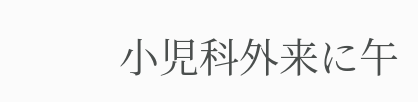小児科外来に午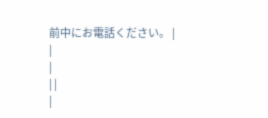前中にお電話ください。 |
|
|
| |
|